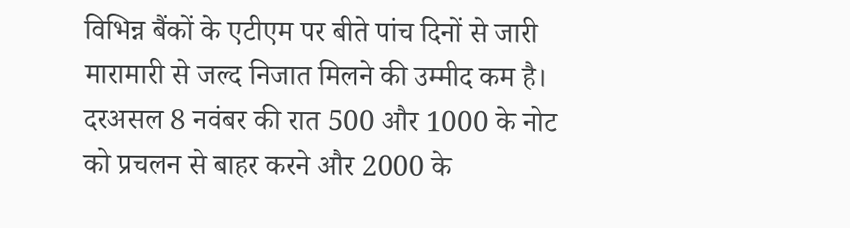विभिन्न बैंकों के एटीएम पर बीते पांच दिनों से जारी मारामारी से जल्द निजात मिलने की उम्मीद कम है। दरअसल 8 नवंबर की रात 500 और 1000 के नोट को प्रचलन से बाहर करने और 2000 के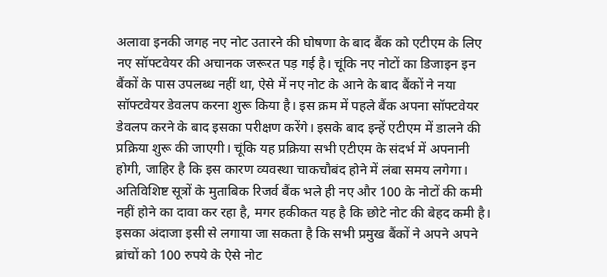अलावा इनकी जगह नए नोट उतारने की घोषणा के बाद बैंक को एटीएम के लिए नए सॉफ्टवेयर की अचानक जरूरत पड़ गई है। चूंकि नए नोटों का डिजाइन इन बैंकों के पास उपलब्ध नहीं था, ऐसे में नए नोट के आने के बाद बैंकों ने नया सॉफ्टवेयर डेवलप करना शुरू किया है। इस क्रम में पहले बैंक अपना सॉफ्टवेयर डेवलप करने के बाद इसका परीक्षण करेंगे। इसके बाद इन्हें एटीएम में डालने की प्रक्रिया शुरू की जाएगी। चूंकि यह प्रक्रिया सभी एटीएम के संदर्भ में अपनानी होगी, जाहिर है कि इस कारण व्यवस्था चाकचौबंद होने में लंबा समय लगेगा।
अतिविशिष्ट सूत्रों के मुताबिक रिजर्व बैंक भले ही नए और 100 के नोटों की कमी नहीं होने का दावा कर रहा है, मगर हकीकत यह है कि छोटे नोट की बेहद कमी है। इसका अंदाजा इसी से लगाया जा सकता है कि सभी प्रमुख बैंकों ने अपने अपने ब्रांचों को 100 रुपये के ऐसे नोट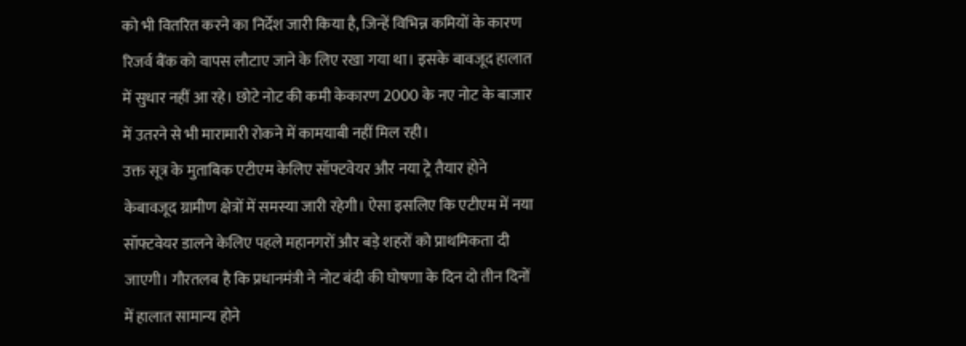को भी वितरित करने का निर्देश जारी किया है, जिन्हें विभिन्न कमियों के कारण रिजर्व बैंक को वापस लौटाए जाने के लिए रखा गया था। इसके बावजूद हालात में सुधार नहीं आ रहे। छोटे नोट की कमी केकारण 2000 के नए नोट के बाजार में उतरने से भी मारामारी रोकने में कामयाबी नहीं मिल रही।
उक्त सूत्र के मुताबिक एटीएम केलिए सॉफ्टवेयर और नया ट्रे तैयार होने केबावजूद ग्रामीण क्षेत्रों में समस्या जारी रहेगी। ऐसा इसलिए कि एटीएम में नया सॉफ्टवेयर डालने केलिए पहले महानगरों और बड़े शहरों को प्राथमिकता दी जाएगी। गौरतलब है कि प्रधानमंत्री ने नोट बंदी की घोषणा के दिन दो तीन दिनों में हालात सामान्य होने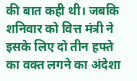की बात कही थी। जबकि शनिवार को वित्त मंत्री ने इसके लिए दो तीन हफ्ते का वक्त लगने का अंदेशा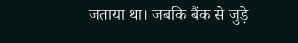जताया था। जबकि बैंक से जुड़े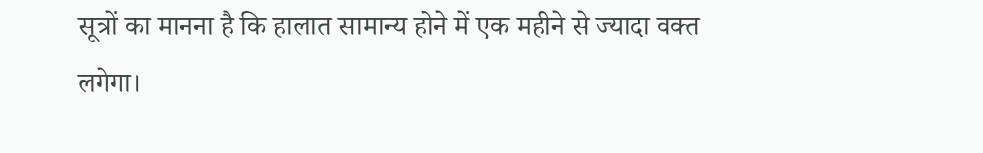सूत्रों का मानना है कि हालात सामान्य होने में एक महीने से ज्यादा वक्त लगेगा।